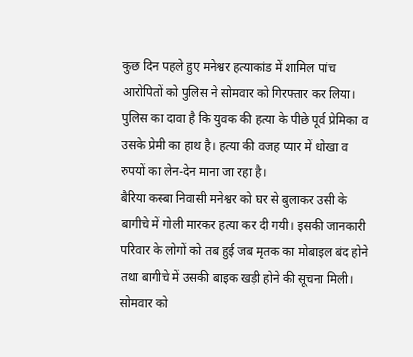कुछ दिन पहले हुए मनेश्वर हत्याकांड में शामिल पांच आरोपितों को पुलिस ने सोमवार को गिरफ्तार कर लिया। पुलिस का दावा है कि युवक की हत्या के पीछे पूर्व प्रेमिका व उसके प्रेमी का हाथ है। हत्या की वजह प्यार में धोखा व रुपयों का लेन-देन माना जा रहा है।
बैरिया कस्बा निवासी मनेश्वर को घर से बुलाकर उसी के बागीचे में गोली मारकर हत्या कर दी गयी। इसकी जानकारी परिवार के लोगों को तब हुई जब मृतक का मोबाइल बंद होने तथा बागीचे में उसकी बाइक खड़ी होने की सूचना मिली। सोमवार को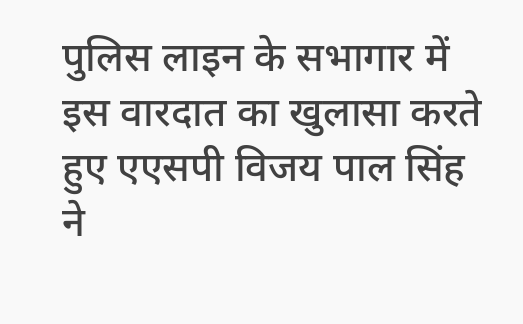पुलिस लाइन के सभागार में इस वारदात का खुलासा करते हुए एएसपी विजय पाल सिंह ने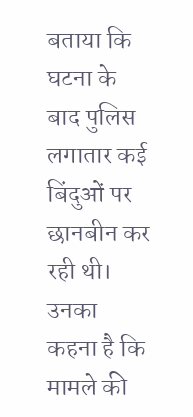बताया कि घटना के बाद पुलिस लगातार कई बिंदुओं पर छानबीन कर रही थी। उनका कहना है कि मामले की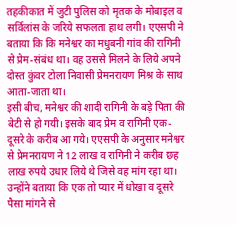तहकीकात में जुटी पुलिस को मृतक के मोबाइल व सर्विलांस के जरिये सफलता हाथ लगी। एएसपी ने बताया कि कि मनेश्वर का मधुबनी गांव की रागिनी से प्रेम-संबंध था। वह उससे मिलने के लिये अपने दोस्त कुंवर टोला निवासी प्रेमनरायण मिश्र के साथ आता-जाता था।
इसी बीच, मनेश्वर की शादी रागिनी के बड़े पिता की बेटी से हो गयी। इसके बाद प्रेम व रागिनी एक-दूसरे के करीब आ गये। एएसपी के अनुसार मनेश्वर से प्रेमनरायण ने 12 लाख व रागिनी ने करीब छह लाख रुपये उधार लिये थे जिसे वह मांग रहा था। उन्होंने बताया कि एक तो प्यार में धोखा व दूसरे पैसा मांगने से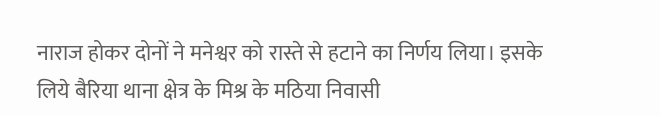नाराज होकर दोनों ने मनेश्वर को रास्ते से हटाने का निर्णय लिया। इसके लिये बैरिया थाना क्षेत्र के मिश्र के मठिया निवासी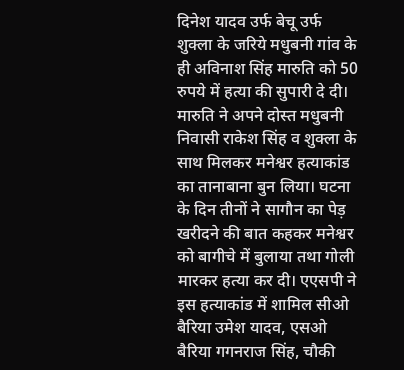दिनेश यादव उर्फ बेचू उर्फ शुक्ला के जरिये मधुबनी गांव के ही अविनाश सिंह मारुति को 50 रुपये में हत्या की सुपारी दे दी। मारुति ने अपने दोस्त मधुबनी निवासी राकेश सिंह व शुक्ला के साथ मिलकर मनेश्वर हत्याकांड का तानाबाना बुन लिया। घटना के दिन तीनों ने सागौन का पेड़ खरीदने की बात कहकर मनेश्वर को बागीचे में बुलाया तथा गोली मारकर हत्या कर दी। एएसपी ने इस हत्याकांड में शामिल सीओ बैरिया उमेश यादव, एसओ बैरिया गगनराज सिंह, चौकी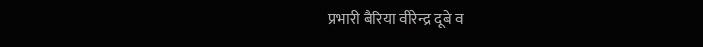प्रभारी बैरिया वीरेन्द्र दूबे व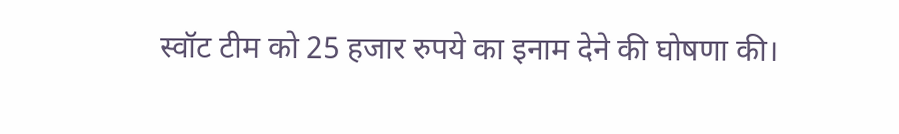स्वॉट टीम को 25 हजार रुपये का इनाम देने की घोषणा की।